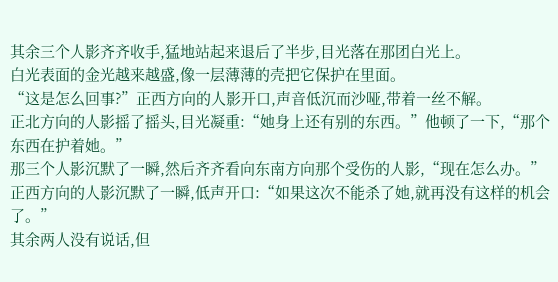其余三个人影齐齐收手,猛地站起来退后了半步,目光落在那团白光上。
白光表面的金光越来越盛,像一层薄薄的壳把它保护在里面。
“这是怎么回事?”正西方向的人影开口,声音低沉而沙哑,带着一丝不解。
正北方向的人影摇了摇头,目光凝重:“她身上还有别的东西。”他顿了一下,“那个东西在护着她。”
那三个人影沉默了一瞬,然后齐齐看向东南方向那个受伤的人影,“现在怎么办。”
正西方向的人影沉默了一瞬,低声开口:“如果这次不能杀了她,就再没有这样的机会了。”
其余两人没有说话,但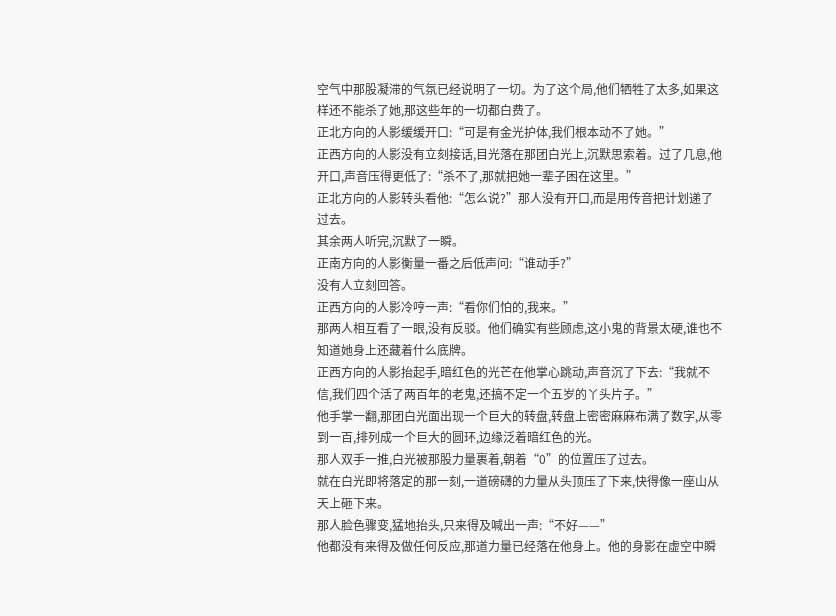空气中那股凝滞的气氛已经说明了一切。为了这个局,他们牺牲了太多,如果这样还不能杀了她,那这些年的一切都白费了。
正北方向的人影缓缓开口:“可是有金光护体,我们根本动不了她。”
正西方向的人影没有立刻接话,目光落在那团白光上,沉默思索着。过了几息,他开口,声音压得更低了:“杀不了,那就把她一辈子困在这里。”
正北方向的人影转头看他:“怎么说?”那人没有开口,而是用传音把计划递了过去。
其余两人听完,沉默了一瞬。
正南方向的人影衡量一番之后低声问:“谁动手?”
没有人立刻回答。
正西方向的人影冷哼一声:“看你们怕的,我来。”
那两人相互看了一眼,没有反驳。他们确实有些顾虑,这小鬼的背景太硬,谁也不知道她身上还藏着什么底牌。
正西方向的人影抬起手,暗红色的光芒在他掌心跳动,声音沉了下去:“我就不信,我们四个活了两百年的老鬼,还搞不定一个五岁的丫头片子。”
他手掌一翻,那团白光面出现一个巨大的转盘,转盘上密密麻麻布满了数字,从零到一百,排列成一个巨大的圆环,边缘泛着暗红色的光。
那人双手一推,白光被那股力量裹着,朝着“0”的位置压了过去。
就在白光即将落定的那一刻,一道磅礴的力量从头顶压了下来,快得像一座山从天上砸下来。
那人脸色骤变,猛地抬头,只来得及喊出一声:“不好——”
他都没有来得及做任何反应,那道力量已经落在他身上。他的身影在虚空中瞬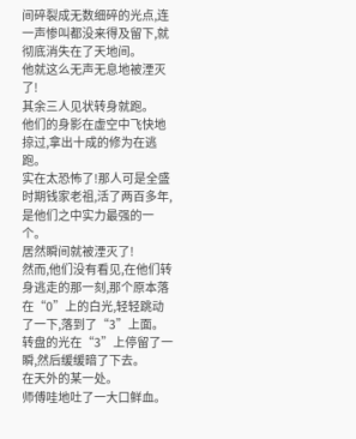间碎裂成无数细碎的光点,连一声惨叫都没来得及留下,就彻底消失在了天地间。
他就这么无声无息地被湮灭了!
其余三人见状转身就跑。
他们的身影在虚空中飞快地掠过,拿出十成的修为在逃跑。
实在太恐怖了!那人可是全盛时期钱家老祖,活了两百多年,是他们之中实力最强的一个。
居然瞬间就被湮灭了!
然而,他们没有看见,在他们转身逃走的那一刻,那个原本落在“0”上的白光,轻轻跳动了一下,落到了“3”上面。转盘的光在“3”上停留了一瞬,然后缓缓暗了下去。
在天外的某一处。
师傅哇地吐了一大口鲜血。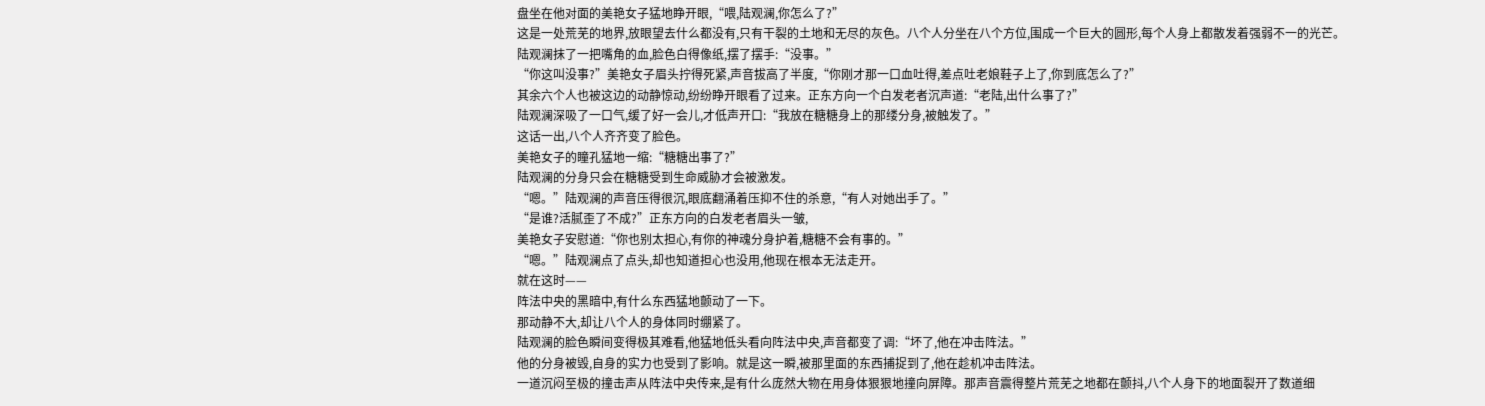盘坐在他对面的美艳女子猛地睁开眼,“喂,陆观澜,你怎么了?”
这是一处荒芜的地界,放眼望去什么都没有,只有干裂的土地和无尽的灰色。八个人分坐在八个方位,围成一个巨大的圆形,每个人身上都散发着强弱不一的光芒。
陆观澜抹了一把嘴角的血,脸色白得像纸,摆了摆手:“没事。”
“你这叫没事?”美艳女子眉头拧得死紧,声音拔高了半度,“你刚才那一口血吐得,差点吐老娘鞋子上了,你到底怎么了?”
其余六个人也被这边的动静惊动,纷纷睁开眼看了过来。正东方向一个白发老者沉声道:“老陆,出什么事了?”
陆观澜深吸了一口气,缓了好一会儿,才低声开口:“我放在糖糖身上的那缕分身,被触发了。”
这话一出,八个人齐齐变了脸色。
美艳女子的瞳孔猛地一缩:“糖糖出事了?”
陆观澜的分身只会在糖糖受到生命威胁才会被激发。
“嗯。”陆观澜的声音压得很沉,眼底翻涌着压抑不住的杀意,“有人对她出手了。”
“是谁?活腻歪了不成?”正东方向的白发老者眉头一皱,
美艳女子安慰道:“你也别太担心,有你的神魂分身护着,糖糖不会有事的。”
“嗯。”陆观澜点了点头,却也知道担心也没用,他现在根本无法走开。
就在这时——
阵法中央的黑暗中,有什么东西猛地颤动了一下。
那动静不大,却让八个人的身体同时绷紧了。
陆观澜的脸色瞬间变得极其难看,他猛地低头看向阵法中央,声音都变了调:“坏了,他在冲击阵法。”
他的分身被毁,自身的实力也受到了影响。就是这一瞬,被那里面的东西捕捉到了,他在趁机冲击阵法。
一道沉闷至极的撞击声从阵法中央传来,是有什么庞然大物在用身体狠狠地撞向屏障。那声音震得整片荒芜之地都在颤抖,八个人身下的地面裂开了数道细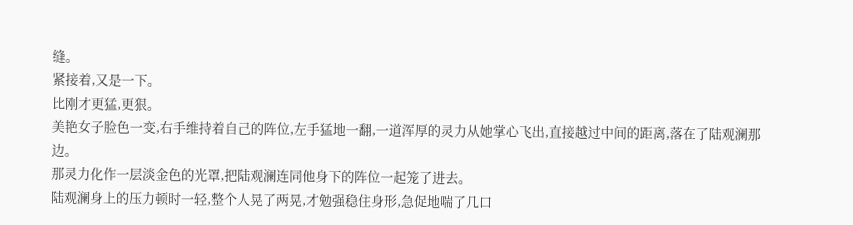缝。
紧接着,又是一下。
比刚才更猛,更狠。
美艳女子脸色一变,右手维持着自己的阵位,左手猛地一翻,一道浑厚的灵力从她掌心飞出,直接越过中间的距离,落在了陆观澜那边。
那灵力化作一层淡金色的光罩,把陆观澜连同他身下的阵位一起笼了进去。
陆观澜身上的压力顿时一轻,整个人晃了两晃,才勉强稳住身形,急促地喘了几口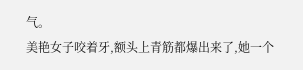气。
美艳女子咬着牙,额头上青筋都爆出来了,她一个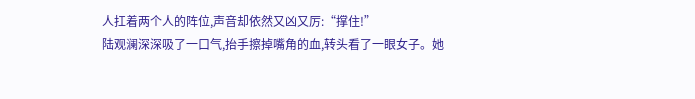人扛着两个人的阵位,声音却依然又凶又厉:“撑住!”
陆观澜深深吸了一口气,抬手擦掉嘴角的血,转头看了一眼女子。她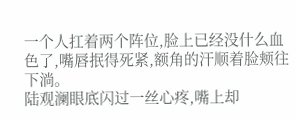一个人扛着两个阵位,脸上已经没什么血色了,嘴唇抿得死紧,额角的汗顺着脸颊往下淌。
陆观澜眼底闪过一丝心疼,嘴上却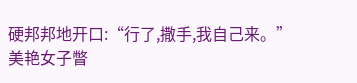硬邦邦地开口:“行了,撒手,我自己来。”
美艳女子瞥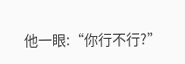他一眼:“你行不行?”